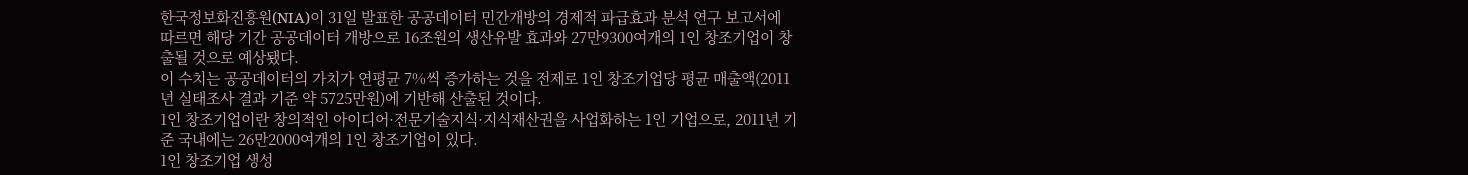한국정보화진흥원(NIA)이 31일 발표한 공공데이터 민간개방의 경제적 파급효과 분석 연구 보고서에 따르면 해당 기간 공공데이터 개방으로 16조원의 생산유발 효과와 27만9300여개의 1인 창조기업이 창출될 것으로 예상됐다.
이 수치는 공공데이터의 가치가 연평균 7%씩 증가하는 것을 전제로 1인 창조기업당 평균 매출액(2011년 실태조사 결과 기준 약 5725만원)에 기반해 산출된 것이다.
1인 창조기업이란 창의적인 아이디어·전문기술지식·지식재산권을 사업화하는 1인 기업으로, 2011년 기준 국내에는 26만2000여개의 1인 창조기업이 있다.
1인 창조기업 생성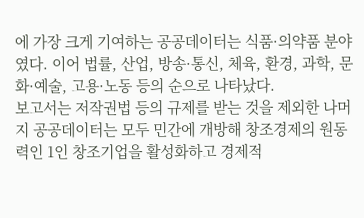에 가장 크게 기여하는 공공데이터는 식품·의약품 분야였다. 이어 법률, 산업, 방송·통신, 체육, 환경, 과학, 문화·예술, 고용·노동 등의 순으로 나타났다.
보고서는 저작권법 등의 규제를 받는 것을 제외한 나머지 공공데이터는 모두 민간에 개방해 창조경제의 원동력인 1인 창조기업을 활성화하고 경제적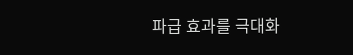파급 효과를 극대화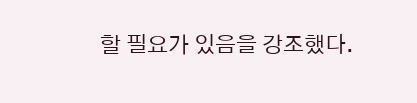할 필요가 있음을 강조했다.